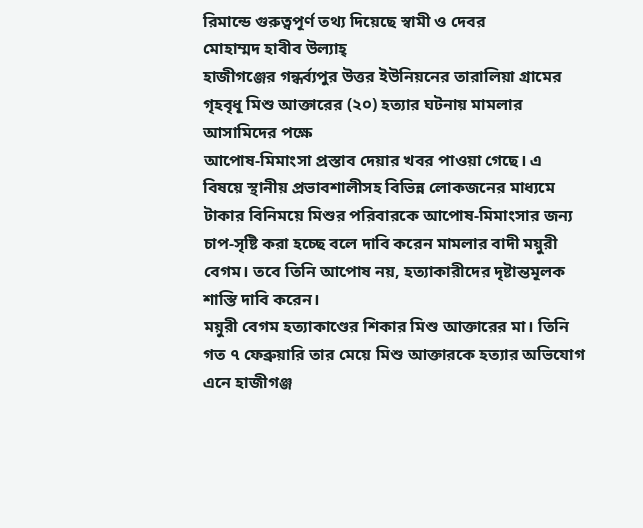রিমান্ডে গুরুত্বপূর্ণ তথ্য দিয়েছে স্বামী ও দেবর
মোহাম্মদ হাবীব উল্যাহ্
হাজীগঞ্জের গন্ধর্ব্যপুর উত্তর ইউনিয়নের তারালিয়া গ্রামের গৃহবৃধূ মিশু আক্তারের (২০) হত্যার ঘটনায় মামলার আসামিদের পক্ষে
আপোষ-মিমাংসা প্রস্তাব দেয়ার খবর পাওয়া গেছে। এ বিষয়ে স্থানীয় প্রভাবশালীসহ বিভিন্ন লোকজনের মাধ্যমে টাকার বিনিময়ে মিশুর পরিবারকে আপোষ-মিমাংসার জন্য চাপ-সৃষ্টি করা হচ্ছে বলে দাবি করেন মামলার বাদী ময়ুরী বেগম। তবে তিনি আপোষ নয়, হত্যাকারীদের দৃষ্টান্তমূলক শাস্তি দাবি করেন।
ময়ুরী বেগম হত্যাকাণ্ডের শিকার মিশু আক্তারের মা। তিনি গত ৭ ফেব্রুয়ারি তার মেয়ে মিশু আক্তারকে হত্যার অভিযোগ এনে হাজীগঞ্জ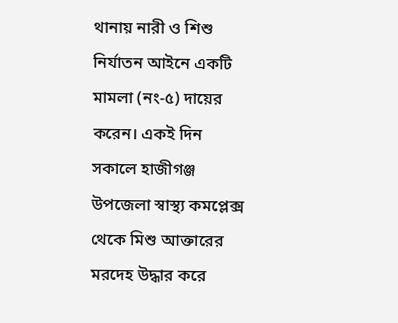থানায় নারী ও শিশু নির্যাতন আইনে একটি মামলা (নং-৫) দায়ের করেন। একই দিন সকালে হাজীগঞ্জ উপজেলা স্বাস্থ্য কমপ্লেক্স থেকে মিশু আক্তারের মরদেহ উদ্ধার করে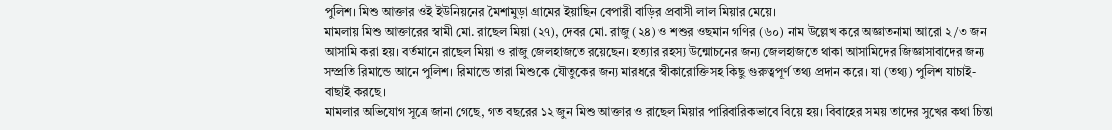পুলিশ। মিশু আক্তার ওই ইউনিয়নের মৈশামুড়া গ্রামের ইয়াছিন বেপারী বাড়ির প্রবাসী লাল মিয়ার মেয়ে।
মামলায় মিশু আক্তারের স্বামী মো. রাছেল মিয়া (২৭), দেবর মো. রাজু (২৪) ও শশুর ওছমান গণির (৬০) নাম উল্লেখ করে অজ্ঞাতনামা আরো ২/৩ জন আসামি করা হয়। বর্তমানে রাছেল মিয়া ও রাজু জেলহাজতে রয়েছেন। হত্যার রহস্য উন্মোচনের জন্য জেলহাজতে থাকা আসামিদের জিজ্ঞাসাবাদের জন্য সম্প্রতি রিমান্ডে আনে পুলিশ। রিমান্ডে তারা মিশুকে যৌতুকের জন্য মারধরে স্বীকারোক্তিসহ কিছু গুরুত্বপূর্ণ তথ্য প্রদান করে। যা (তথ্য) পুলিশ যাচাই-বাছাই করছে।
মামলার অভিযোগ সূত্রে জানা গেছে, গত বছরের ১২ জুন মিশু আক্তার ও রাছেল মিয়ার পারিবারিকভাবে বিয়ে হয়। বিবাহের সময় তাদের সুখের কথা চিন্তা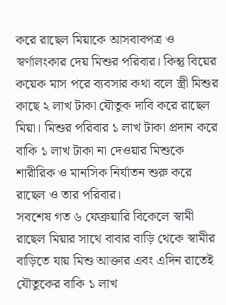করে রাছেল মিয়াকে আসবাবপত্র ও স্বর্ণালংকার দেয় মিশুর পরিবার। কিন্তু বিয়ের কয়েক মাস পরে ব্যবসার কথা বলে স্ত্রী মিশুর কাছে ২ লাখ টাকা যৌতুক দাবি করে রাছেল মিয়া। মিশুর পরিবার ১ লাখ টাকা প্রদান করে বাকি ১ লাখ টাকা না দেওয়ার মিশুকে শারীরিক ও মানসিক নির্যাতন শুরু করে রাছেল ও তার পরিবার।
সবশেষ গত ৬ ফেব্রুয়ারি বিকেলে স্বামী রাছেল মিয়ার সাথে বাবার বাড়ি থেকে স্বামীর বাড়িতে যায় মিশু আক্তার এবং এদিন রাতেই যৌতুকের বাকি ১ লাখ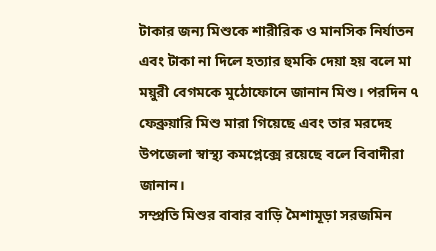টাকার জন্য মিশুকে শারীরিক ও মানসিক নির্যাতন এবং টাকা না দিলে হত্যার হুমকি দেয়া হয় বলে মা ময়ুরী বেগমকে মুঠোফোনে জানান মিশু। পরদিন ৭ ফেব্রুয়ারি মিশু মারা গিয়েছে এবং তার মরদেহ উপজেলা স্বাস্থ্য কমপ্লেক্সে রয়েছে বলে বিবাদীরা জানান।
সম্প্রতি মিশুর বাবার বাড়ি মৈশামূড়া সরজমিন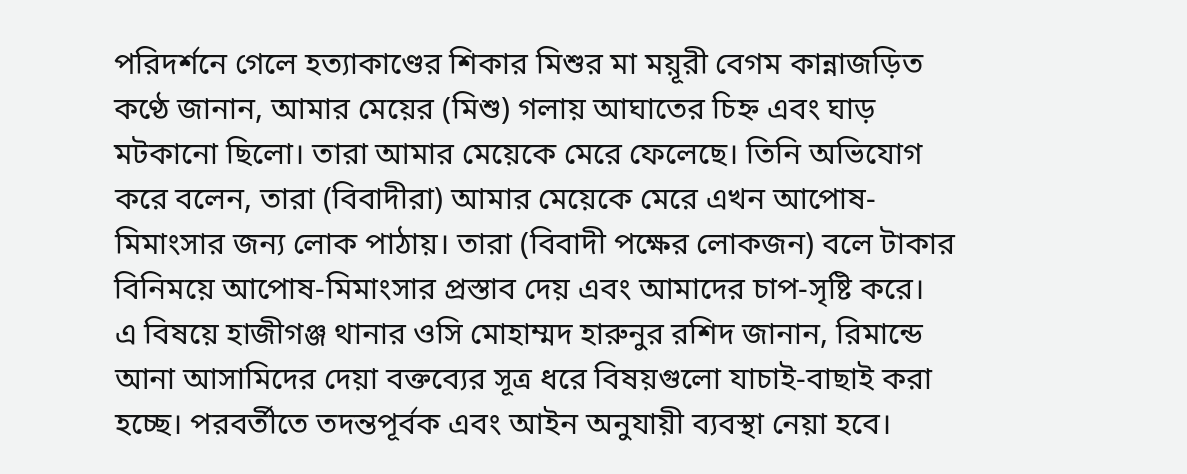পরিদর্শনে গেলে হত্যাকাণ্ডের শিকার মিশুর মা ময়ূরী বেগম কান্নাজড়িত কণ্ঠে জানান, আমার মেয়ের (মিশু) গলায় আঘাতের চিহ্ন এবং ঘাড় মটকানো ছিলো। তারা আমার মেয়েকে মেরে ফেলেছে। তিনি অভিযোগ করে বলেন, তারা (বিবাদীরা) আমার মেয়েকে মেরে এখন আপোষ-মিমাংসার জন্য লোক পাঠায়। তারা (বিবাদী পক্ষের লোকজন) বলে টাকার বিনিময়ে আপোষ-মিমাংসার প্রস্তাব দেয় এবং আমাদের চাপ-সৃষ্টি করে।
এ বিষয়ে হাজীগঞ্জ থানার ওসি মোহাম্মদ হারুনুর রশিদ জানান, রিমান্ডে আনা আসামিদের দেয়া বক্তব্যের সূত্র ধরে বিষয়গুলো যাচাই-বাছাই করা হচ্ছে। পরবর্তীতে তদন্তপূর্বক এবং আইন অনুযায়ী ব্যবস্থা নেয়া হবে।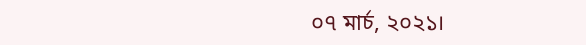০৭ মার্চ, ২০২১।